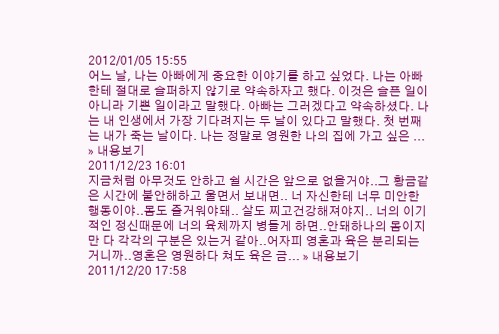2012/01/05 15:55
어느 날, 나는 아빠에게 중요한 이야기를 하고 싶었다. 나는 아빠한테 절대로 슬퍼하지 않기로 약속하자고 했다. 이것은 슬픈 일이 아니라 기쁜 일이라고 말했다. 아빠는 그러겠다고 약속하셨다. 나는 내 인생에서 가장 기다려지는 두 날이 있다고 말했다. 첫 번째는 내가 죽는 날이다. 나는 정말로 영원한 나의 집에 가고 싶은 ... » 내용보기
2011/12/23 16:01
지금처럼 아무것도 안하고 쉴 시간은 앞으로 없을거야..그 황금같은 시간에 불안해하고 울면서 보내면.. 너 자신한테 너무 미안한 행동이야..몸도 즐거워야돼.. 살도 찌고건강해져야지.. 너의 이기적인 정신때문에 너의 육체까지 병들게 하면..안돼하나의 몸이지만 다 각각의 구분은 있는거 같아..어자피 영혼과 육은 분리되는 거니까..영혼은 영원하다 쳐도 육은 금... » 내용보기
2011/12/20 17:58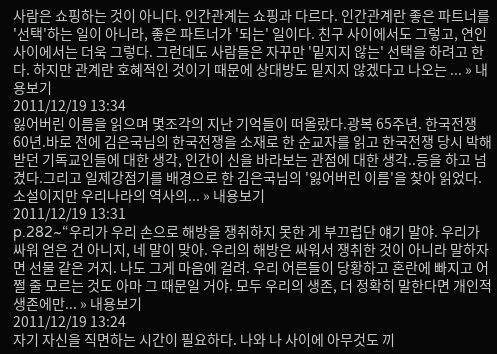사람은 쇼핑하는 것이 아니다. 인간관계는 쇼핑과 다르다. 인간관계란 좋은 파트너를 '선택'하는 일이 아니라, 좋은 파트너가 '되는' 일이다. 친구 사이에서도 그렇고, 연인 사이에서는 더욱 그렇다. 그런데도 사람들은 자꾸만 '밑지지 않는' 선택을 하려고 한다. 하지만 관계란 호혜적인 것이기 때문에 상대방도 밑지지 않겠다고 나오는 ... » 내용보기
2011/12/19 13:34
잃어버린 이름을 읽으며 몇조각의 지난 기억들이 떠올랐다.광복 65주년. 한국전쟁 60년.바로 전에 김은국님의 한국전쟁을 소재로 한 순교자를 읽고 한국전쟁 당시 박해받던 기독교인들에 대한 생각, 인간이 신을 바라보는 관점에 대한 생각..등을 하고 넘겼다.그리고 일제강점기를 배경으로 한 김은국님의 '잃어버린 이름'을 찾아 읽었다.소설이지만 우리나라의 역사의... » 내용보기
2011/12/19 13:31
p.282~“우리가 우리 손으로 해방을 쟁취하지 못한 게 부끄럽단 얘기 말야. 우리가 싸워 얻은 건 아니지, 네 말이 맞아. 우리의 해방은 싸워서 쟁취한 것이 아니라 말하자면 선물 같은 거지. 나도 그게 마음에 걸려. 우리 어른들이 당황하고 혼란에 빠지고 어쩔 줄 모르는 것도 아마 그 때문일 거야. 모두 우리의 생존, 더 정확히 말한다면 개인적 생존에만... » 내용보기
2011/12/19 13:24
자기 자신을 직면하는 시간이 필요하다. 나와 나 사이에 아무것도 끼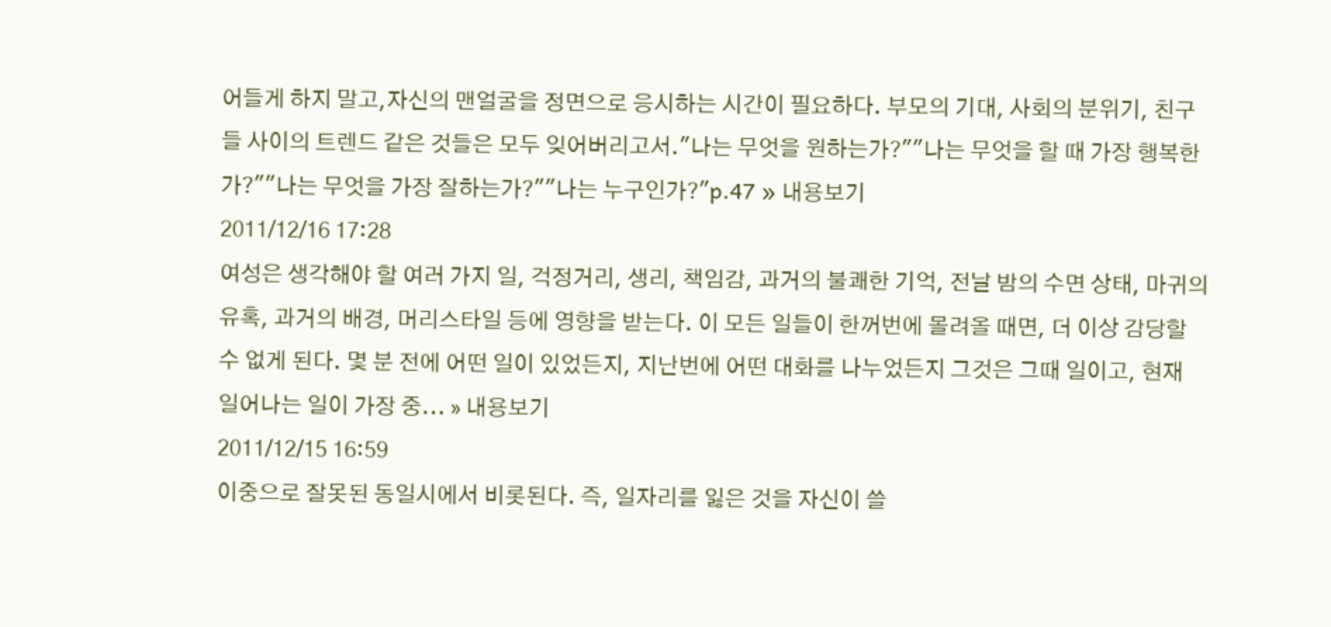어들게 하지 말고,자신의 맨얼굴을 정면으로 응시하는 시간이 필요하다. 부모의 기대, 사회의 분위기, 친구들 사이의 트렌드 같은 것들은 모두 잊어버리고서."나는 무엇을 원하는가?""나는 무엇을 할 때 가장 행복한가?""나는 무엇을 가장 잘하는가?""나는 누구인가?"p.47 » 내용보기
2011/12/16 17:28
여성은 생각해야 할 여러 가지 일, 걱정거리, 생리, 책임감, 과거의 불쾌한 기억, 전날 밤의 수면 상태, 마귀의 유혹, 과거의 배경, 머리스타일 등에 영향을 받는다. 이 모든 일들이 한꺼번에 몰려올 때면, 더 이상 감당할 수 없게 된다. 몇 분 전에 어떤 일이 있었든지, 지난번에 어떤 대화를 나누었든지 그것은 그때 일이고, 현재 일어나는 일이 가장 중... » 내용보기
2011/12/15 16:59
이중으로 잘못된 동일시에서 비롯된다. 즉, 일자리를 잃은 것을 자신이 쓸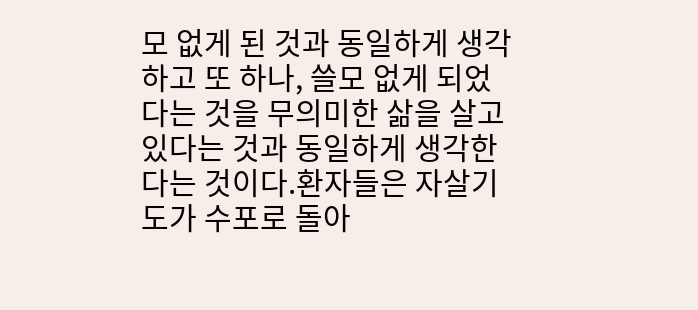모 없게 된 것과 동일하게 생각하고 또 하나, 쓸모 없게 되었다는 것을 무의미한 삶을 살고 있다는 것과 동일하게 생각한다는 것이다.환자들은 자살기도가 수포로 돌아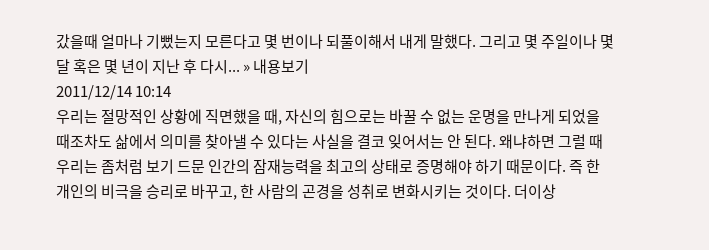갔을때 얼마나 기뻤는지 모른다고 몇 번이나 되풀이해서 내게 말했다. 그리고 몇 주일이나 몇 달 혹은 몇 년이 지난 후 다시... » 내용보기
2011/12/14 10:14
우리는 절망적인 상황에 직면했을 때, 자신의 힘으로는 바꿀 수 없는 운명을 만나게 되었을 때조차도 삶에서 의미를 찾아낼 수 있다는 사실을 결코 잊어서는 안 된다. 왜냐하면 그럴 때 우리는 좀처럼 보기 드문 인간의 잠재능력을 최고의 상태로 증명해야 하기 때문이다. 즉 한 개인의 비극을 승리로 바꾸고, 한 사람의 곤경을 성취로 변화시키는 것이다. 더이상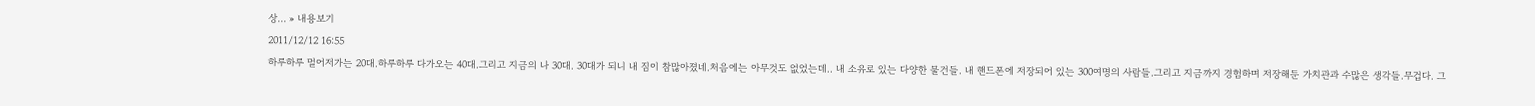상... » 내용보기
2011/12/12 16:55
하루하루 멀어저가는 20대.하루하루 다가오는 40대.그리고 지금의 나 30대. 30대가 되니 내 짐이 참많아졌네.처음에는 아무것도 없었는데.. 내 소유로 있는 다양한 물건들. 내 핸드폰에 저장되어 있는 300여명의 사람들.그리고 지금까지 경험하며 저장해둔 가치관과 수많은 생각들.무겁다. 그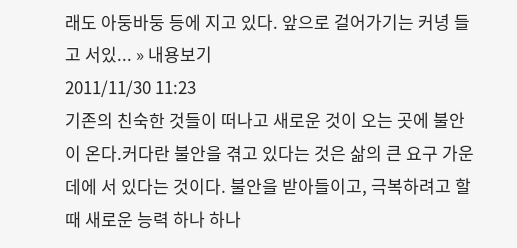래도 아둥바둥 등에 지고 있다. 앞으로 걸어가기는 커녕 들고 서있... » 내용보기
2011/11/30 11:23
기존의 친숙한 것들이 떠나고 새로운 것이 오는 곳에 불안이 온다.커다란 불안을 겪고 있다는 것은 삶의 큰 요구 가운데에 서 있다는 것이다. 불안을 받아들이고, 극복하려고 할 때 새로운 능력 하나 하나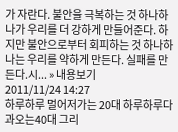가 자란다. 불안을 극복하는 것 하나하나가 우리를 더 강하게 만들어준다. 하지만 불안으로부터 회피하는 것 하나하나는 우리를 약하게 만든다. 실패를 만든다.시... » 내용보기
2011/11/24 14:27
하루하루 멀어저가는 20대 하루하루다과오는40대 그리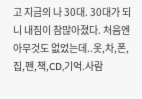고 지금의 나 30대. 30대가 되니 내짐이 참많아졌다. 처음엔 아무것도 없었는데..옷,차,폰,집,펜,책,CD,기억.사람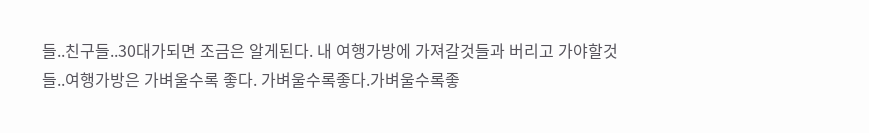들..친구들..30대가되면 조금은 알게된다. 내 여행가방에 가져갈것들과 버리고 가야할것들..여행가방은 가벼울수록 좋다. 가벼울수록좋다.가벼울수록좋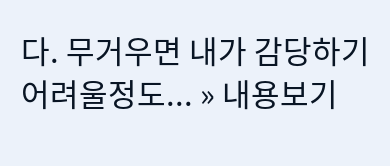다. 무거우면 내가 감당하기 어려울정도... » 내용보기